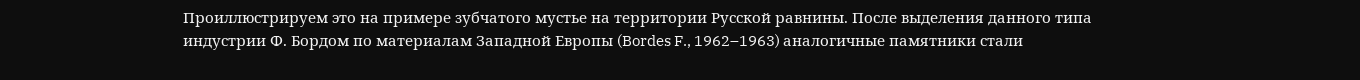Проиллюстрируем это на примере зубчатого мустье на территории Русской равнины. После выделения данного типа индустрии Ф. Бордом по материалам Западной Европы (Bordes F., 1962–1963) аналогичные памятники стали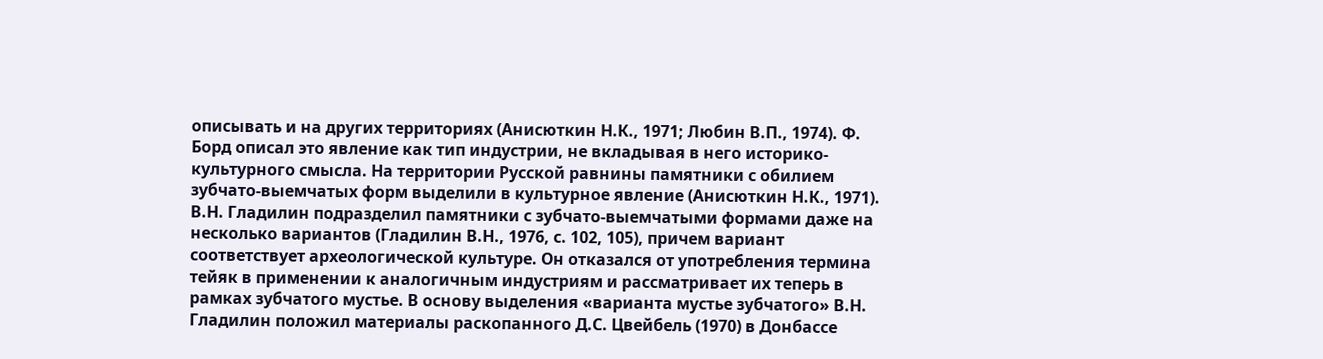описывать и на других территориях (Анисюткин Н.К., 1971; Любин В.П., 1974). Ф. Борд описал это явление как тип индустрии, не вкладывая в него историко-культурного смысла. На территории Русской равнины памятники с обилием зубчато-выемчатых форм выделили в культурное явление (Анисюткин Н.К., 1971). В.Н. Гладилин подразделил памятники с зубчато-выемчатыми формами даже на несколько вариантов (Гладилин В.Н., 1976, с. 102, 105), причем вариант соответствует археологической культуре. Он отказался от употребления термина тейяк в применении к аналогичным индустриям и рассматривает их теперь в рамках зубчатого мустье. В основу выделения «варианта мустье зубчатого» В.Н. Гладилин положил материалы раскопанного Д.С. Цвейбель (1970) в Донбассе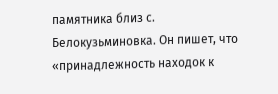памятника близ с. Белокузьминовка. Он пишет, что «принадлежность находок к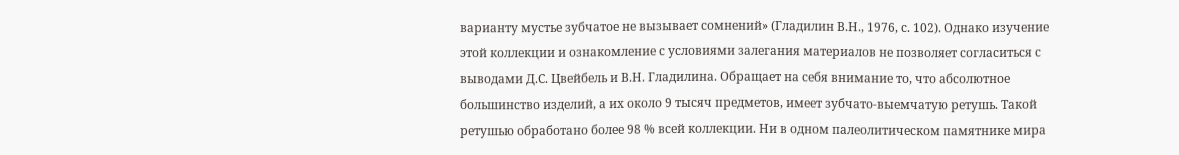варианту мустье зубчатое не вызывает сомнений» (Гладилин В.Н., 1976, с. 102). Однако изучение этой коллекции и ознакомление с условиями залегания материалов не позволяет согласиться с выводами Д.С. Цвейбель и В.Н. Гладилина. Обращает на себя внимание то, что абсолютное большинство изделий, а их около 9 тысяч предметов, имеет зубчато-выемчатую ретушь. Такой ретушью обработано более 98 % всей коллекции. Ни в одном палеолитическом памятнике мира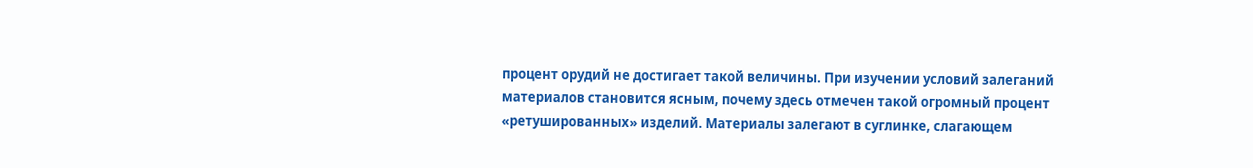процент орудий не достигает такой величины. При изучении условий залеганий материалов становится ясным, почему здесь отмечен такой огромный процент «ретушированных» изделий. Материалы залегают в суглинке, слагающем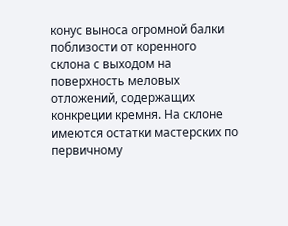конус выноса огромной балки поблизости от коренного склона с выходом на поверхность меловых отложений, содержащих конкреции кремня. На склоне имеются остатки мастерских по первичному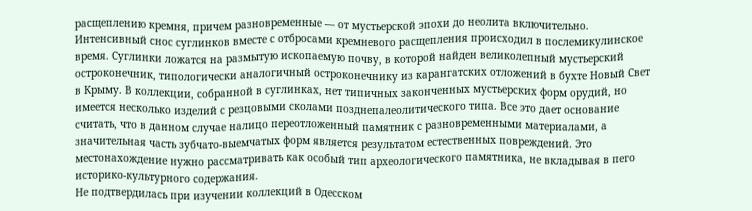расщеплению кремня, причем разновременные — от мустьерской эпохи до неолита включительно. Интенсивный снос суглинков вместе с отбросами кремневого расщепления происходил в послемикулинское время. Суглинки ложатся на размытую ископаемую почву, в которой найден великолепный мустьерский остроконечник, типологически аналогичный остроконечнику из карангатских отложений в бухте Новый Свет в Крыму. В коллекции, собранной в суглинках, нет типичных законченных мустьерских форм орудий, но имеется несколько изделий с резцовыми сколами позднепалеолитического типа. Все это дает основание считать, что в данном случае налицо переотложенный памятник с разновременными материалами, а значительная часть зубчато-выемчатых форм является результатом естественных повреждений. Это местонахождение нужно рассматривать как особый тип археологического памятника, не вкладывая в пего историко-культурного содержания.
Не подтвердилась при изучении коллекций в Одесском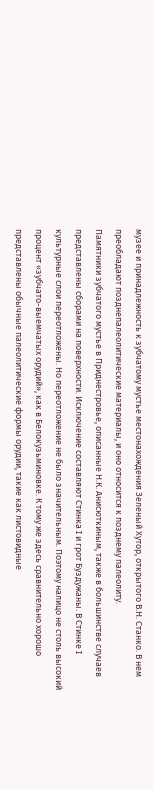музее и принадлежность к зубчатому мустье местонахождения Зеленый Хутор, открытого В.Н. Станко. В нем преобладают позднепалеолитические материалы, и оно относится к позднему палеолиту.
Памятники зубчатого мустье в Приднестровье, описанные Н.К. Анисюткиным, также в большинстве случаев представлены сборами на поверхности. Исключение составляют Стинка I и грот Буздужаны. В Стинке I культурные слои переотложены. Но переотложение не было значительным. Поэтому налицо не столь высокий процент «зубчато-выемчатых орудий», как в Белокузьминовке. К тому же здесь сравнительно хорошо представлены обычные палеолитические формы орудии, такие как листовидные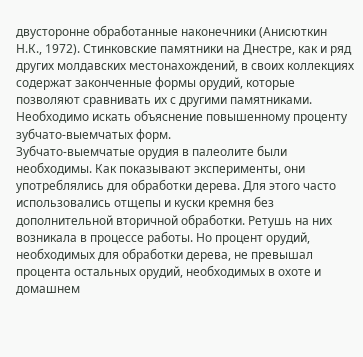двусторонне обработанные наконечники (Анисюткин Н.К., 1972). Стинковские памятники на Днестре, как и ряд других молдавских местонахождений, в своих коллекциях содержат законченные формы орудий, которые позволяют сравнивать их с другими памятниками. Необходимо искать объяснение повышенному проценту зубчато-выемчатых форм.
Зубчато-выемчатые орудия в палеолите были необходимы. Как показывают эксперименты, они употреблялись для обработки дерева. Для этого часто использовались отщепы и куски кремня без дополнительной вторичной обработки. Ретушь на них возникала в процессе работы. Но процент орудий, необходимых для обработки дерева, не превышал процента остальных орудий, необходимых в охоте и домашнем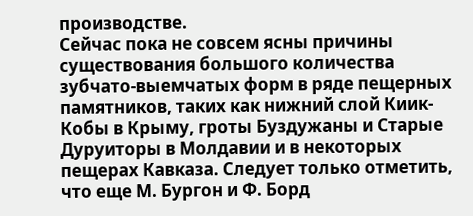производстве.
Сейчас пока не совсем ясны причины существования большого количества зубчато-выемчатых форм в ряде пещерных памятников, таких как нижний слой Киик-Кобы в Крыму, гроты Буздужаны и Старые Дуруиторы в Молдавии и в некоторых пещерах Кавказа. Следует только отметить, что еще М. Бургон и Ф. Борд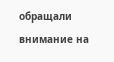обращали внимание на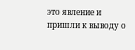это явление и пришли к выводу о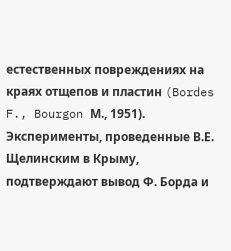естественных повреждениях на краях отщепов и пластин (Bordes F., Bourgon М., 1951). Эксперименты, проведенные В.Е. Щелинским в Крыму, подтверждают вывод Ф. Борда и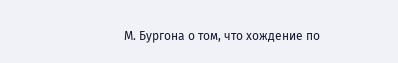М. Бургона о том, что хождение по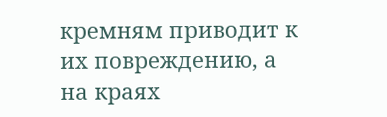кремням приводит к их повреждению, а на краях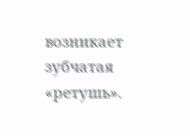возникает зубчатая «ретушь».